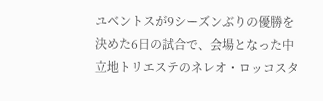ユベントスが9シーズンぶりの優勝を決めた6日の試合で、会場となった中立地トリエステのネレオ・ロッコスタ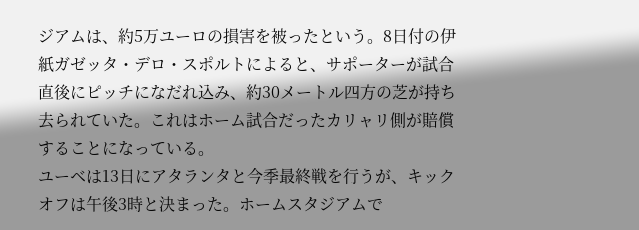ジアムは、約5万ユーロの損害を被ったという。8日付の伊紙ガゼッタ・デロ・スポルトによると、サポーターが試合直後にピッチになだれ込み、約30メートル四方の芝が持ち去られていた。これはホーム試合だったカリャリ側が賠償することになっている。
ユーベは13日にアタランタと今季最終戦を行うが、キックオフは午後3時と決まった。ホームスタジアムで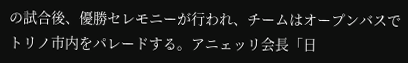の試合後、優勝セレモニーが行われ、チームはオープンバスでトリノ市内をパレードする。アニェッリ会長「日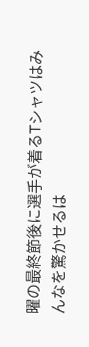曜の最終節後に選手が着るTシャツはみんなを驚かせるは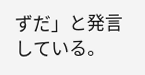ずだ」と発言している。